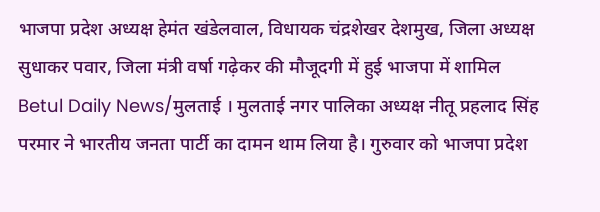भाजपा प्रदेश अध्यक्ष हेमंत खंडेलवाल, विधायक चंद्रशेखर देशमुख, जिला अध्यक्ष सुधाकर पवार, जिला मंत्री वर्षा गढ़ेकर की मौजूदगी में हुई भाजपा में शामिल
Betul Daily News/मुलताई । मुलताई नगर पालिका अध्यक्ष नीतू प्रहलाद सिंह परमार ने भारतीय जनता पार्टी का दामन थाम लिया है। गुरुवार को भाजपा प्रदेश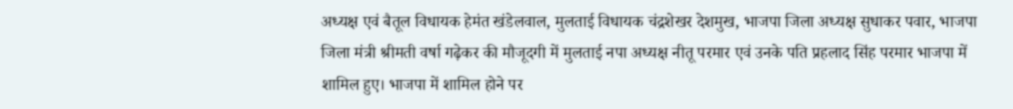अध्यक्ष एवं बैतूल विधायक हेमंत खंडेलवाल, मुलताई विधायक चंद्रशेखर देशमुख, भाजपा जिला अध्यक्ष सुधाकर पवार, भाजपा जिला मंत्री श्रीमती वर्षा गढ़ेकर की मौजूदगी में मुलताई नपा अध्यक्ष नीतू परमार एवं उनके पति प्रहलाद सिंह परमार भाजपा में शामिल हुए। भाजपा में शामिल होने पर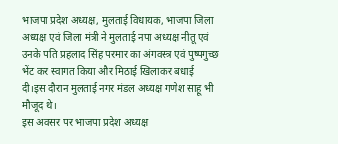भाजपा प्रदेश अध्यक्ष, मुलताई विधायक, भाजपा जिला अध्यक्ष एवं जिला मंत्री ने मुलताई नपा अध्यक्ष नीतू एवं उनके पति प्रहलाद सिंह परमार का अंगवस्त्र एवं पुष्पगुच्छ भेंट कर स्वागत किया और मिठाई खिलाकर बधाई दी।इस दौरान मुलताई नगर मंडल अध्यक्ष गणेश साहू भी मौजूद थे।
इस अवसर पर भाजपा प्रदेश अध्यक्ष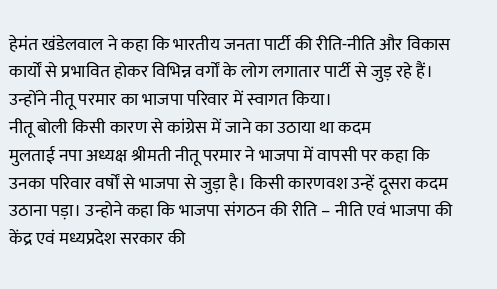हेमंत खंडेलवाल ने कहा कि भारतीय जनता पार्टी की रीति-नीति और विकास कार्यों से प्रभावित होकर विभिन्न वर्गों के लोग लगातार पार्टी से जुड़ रहे हैं। उन्होंने नीतू परमार का भाजपा परिवार में स्वागत किया।
नीतू बोली किसी कारण से कांग्रेस में जाने का उठाया था कदम
मुलताई नपा अध्यक्ष श्रीमती नीतू परमार ने भाजपा में वापसी पर कहा कि उनका परिवार वर्षों से भाजपा से जुड़ा है। किसी कारणवश उन्हें दूसरा कदम उठाना पड़ा। उन्होने कहा कि भाजपा संगठन की रीति – नीति एवं भाजपा की केंद्र एवं मध्यप्रदेश सरकार की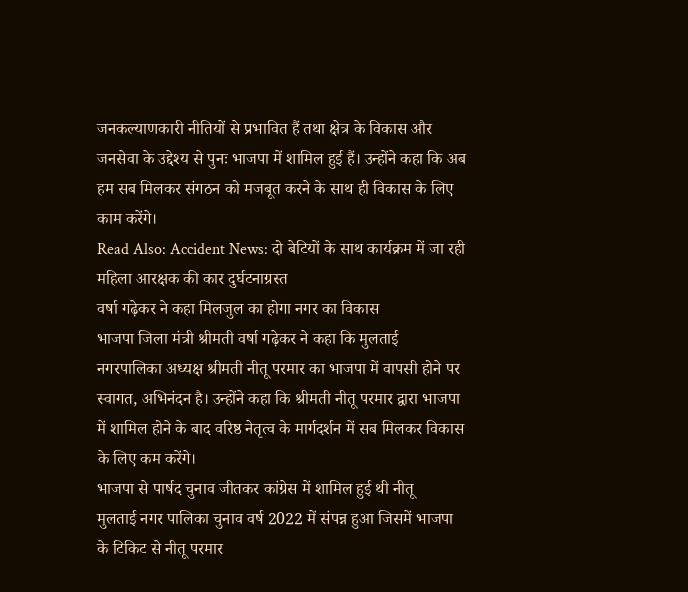जनकल्याणकारी नीतियों से प्रभावित हैं तथा क्षेत्र के विकास और जनसेवा के उद्देश्य से पुनः भाजपा में शामिल हुई हैं। उन्होंने कहा कि अब हम सब मिलकर संगठन को मजबूत करने के साथ ही विकास के लिए काम करेंगे।
Read Also: Accident News: दो बेटियों के साथ कार्यक्रम में जा रही महिला आरक्षक की कार दुर्घटनाग्रस्त
वर्षा गढ़ेकर ने कहा मिलजुल का होगा नगर का विकास
भाजपा जिला मंत्री श्रीमती वर्षा गढ़ेकर ने कहा कि मुलताई नगरपालिका अध्यक्ष श्रीमती नीतू परमार का भाजपा में वापसी होने पर स्वागत, अभिनंदन है। उन्होंने कहा कि श्रीमती नीतू परमार द्वारा भाजपा में शामिल होने के बाद वरिष्ठ नेतृत्व के मार्गदर्शन में सब मिलकर विकास के लिए कम करेंगे।
भाजपा से पार्षद चुनाव जीतकर कांग्रेस में शामिल हुई थी नीतू
मुलताई नगर पालिका चुनाव वर्ष 2022 में संपन्न हुआ जिसमें भाजपा के टिकिट से नीतू परमार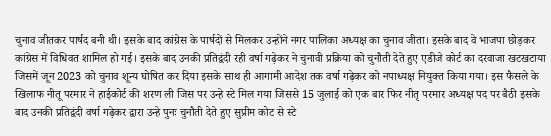चुनाव जीतकर पार्षद बनी थी। इसके बाद कांग्रेस के पार्षदों से मिलकर उन्होंने नगर पालिका अध्यक्ष का चुनाव जीता। इसके बाद वे भाजपा छोड़कर कांग्रेस में विधिवत शामिल हो गई। इसके बाद उनकी प्रतिद्वंदी रही वर्षा गढ़ेकर ने चुनावी प्रक्रिया को चुनौती देते हुए एडीजे कोर्ट का दरवाजा खटखटाया जिसमें जून 2023 को चुनाव शून्य घोषित कर दिया इसके साथ ही आगामी आदेश तक वर्षा गढ़ेकर को नपाध्यक्ष नियुक्त किया गया। इस फैसले के खिलाफ नीतू परमार ने हाईकोर्ट की शरण ली जिस पर उन्हे स्टे मिल गया जिससे 15 जुलाई को एक बार फिर नीतृ परमार अध्यक्ष पद पर बैठी इसके बाद उनकी प्रतिद्वंदी वर्षा गढ़ेकर द्वारा उन्हे पुनः चुनौती देते हुए सुप्रीम कोट से स्टे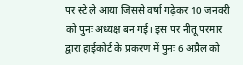पर स्टे ले आया जिससे वर्षा गढ़ेकर 10 जनवरी को पुनः अध्यक्ष बन गई। इस पर नीतू परमार द्वारा हाईकोर्ट के प्रकरण में पुनः 6 अप्रैल को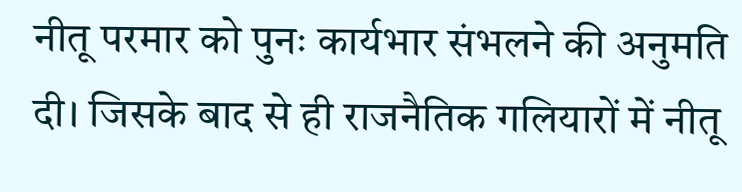नीतू परमार को पुनः कार्यभार संभलने की अनुमति दी। जिसके बाद से ही राजनैतिक गलियारों में नीतू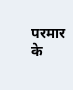परमार के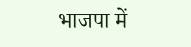भाजपा में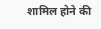शामिल होने की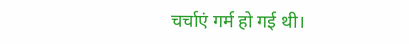चर्चाएं गर्म हो गई थी।